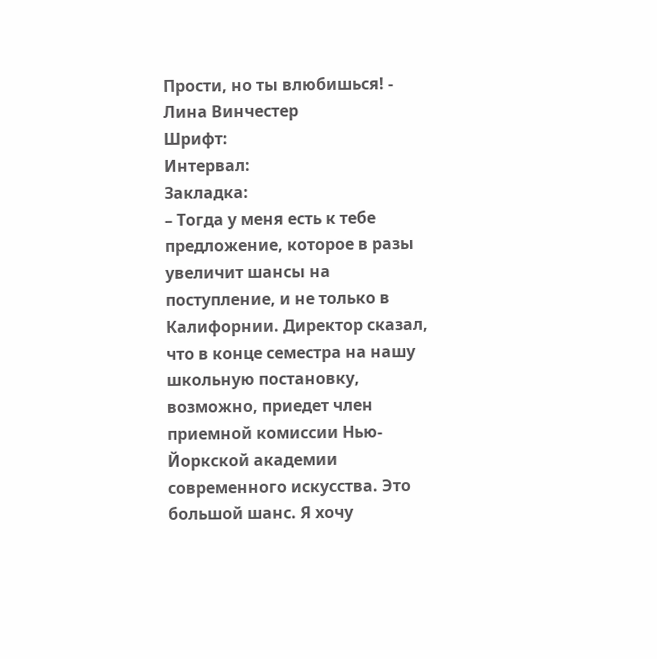Прости, но ты влюбишься! - Лина Винчестер
Шрифт:
Интервал:
Закладка:
– Тогда у меня есть к тебе предложение, которое в разы увеличит шансы на поступление, и не только в Калифорнии. Директор сказал, что в конце семестра на нашу школьную постановку, возможно, приедет член приемной комиссии Нью-Йоркской академии современного искусства. Это большой шанс. Я хочу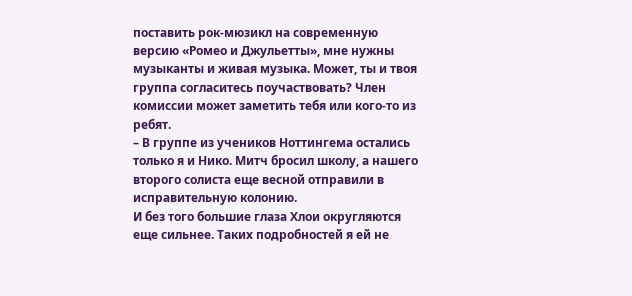поставить рок-мюзикл на современную версию «Ромео и Джульетты», мне нужны музыканты и живая музыка. Может, ты и твоя группа согласитесь поучаствовать? Член комиссии может заметить тебя или кого-то из ребят.
– В группе из учеников Ноттингема остались только я и Нико. Митч бросил школу, а нашего второго солиста еще весной отправили в исправительную колонию.
И без того большие глаза Хлои округляются еще сильнее. Таких подробностей я ей не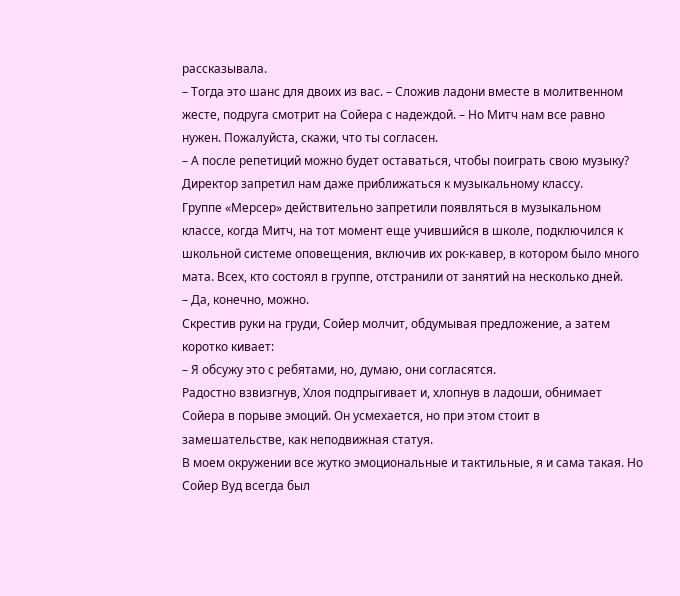рассказывала.
– Тогда это шанс для двоих из вас. – Сложив ладони вместе в молитвенном жесте, подруга смотрит на Сойера с надеждой. – Но Митч нам все равно нужен. Пожалуйста, скажи, что ты согласен.
– А после репетиций можно будет оставаться, чтобы поиграть свою музыку? Директор запретил нам даже приближаться к музыкальному классу.
Группе «Мерсер» действительно запретили появляться в музыкальном классе, когда Митч, на тот момент еще учившийся в школе, подключился к школьной системе оповещения, включив их рок-кавер, в котором было много мата. Всех, кто состоял в группе, отстранили от занятий на несколько дней.
– Да, конечно, можно.
Скрестив руки на груди, Сойер молчит, обдумывая предложение, а затем коротко кивает:
– Я обсужу это с ребятами, но, думаю, они согласятся.
Радостно взвизгнув, Хлоя подпрыгивает и, хлопнув в ладоши, обнимает Сойера в порыве эмоций. Он усмехается, но при этом стоит в замешательстве, как неподвижная статуя.
В моем окружении все жутко эмоциональные и тактильные, я и сама такая. Но Сойер Вуд всегда был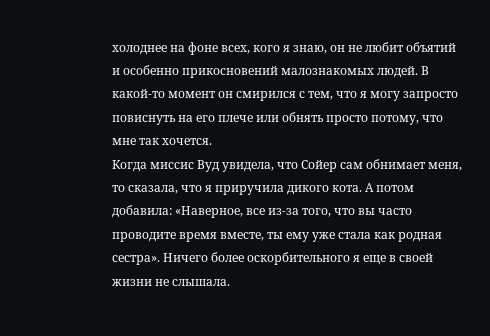холоднее на фоне всех, кого я знаю, он не любит объятий и особенно прикосновений малознакомых людей. В какой-то момент он смирился с тем, что я могу запросто повиснуть на его плече или обнять просто потому, что мне так хочется.
Когда миссис Вуд увидела, что Сойер сам обнимает меня, то сказала, что я приручила дикого кота. А потом добавила: «Наверное, все из-за того, что вы часто проводите время вместе, ты ему уже стала как родная сестра». Ничего более оскорбительного я еще в своей жизни не слышала.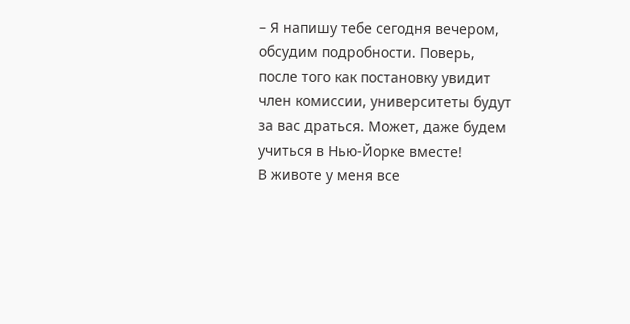– Я напишу тебе сегодня вечером, обсудим подробности. Поверь, после того как постановку увидит член комиссии, университеты будут за вас драться. Может, даже будем учиться в Нью-Йорке вместе!
В животе у меня все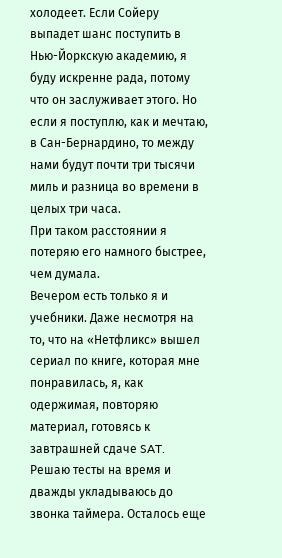холодеет. Если Сойеру выпадет шанс поступить в Нью-Йоркскую академию, я буду искренне рада, потому что он заслуживает этого. Но если я поступлю, как и мечтаю, в Сан-Бернардино, то между нами будут почти три тысячи миль и разница во времени в целых три часа.
При таком расстоянии я потеряю его намного быстрее, чем думала.
Вечером есть только я и учебники. Даже несмотря на то, что на «Нетфликс» вышел сериал по книге, которая мне понравилась, я, как одержимая, повторяю материал, готовясь к завтрашней сдаче SAT.
Решаю тесты на время и дважды укладываюсь до звонка таймера. Осталось еще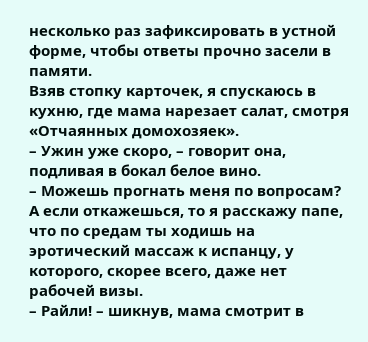несколько раз зафиксировать в устной форме, чтобы ответы прочно засели в памяти.
Взяв стопку карточек, я спускаюсь в кухню, где мама нарезает салат, смотря «Отчаянных домохозяек».
– Ужин уже скоро, – говорит она, подливая в бокал белое вино.
– Можешь прогнать меня по вопросам? А если откажешься, то я расскажу папе, что по средам ты ходишь на эротический массаж к испанцу, у которого, скорее всего, даже нет рабочей визы.
– Райли! – шикнув, мама смотрит в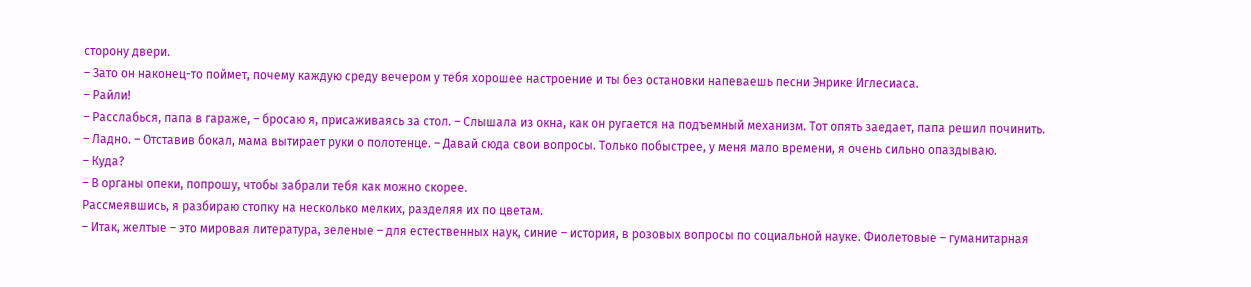сторону двери.
– Зато он наконец-то поймет, почему каждую среду вечером у тебя хорошее настроение и ты без остановки напеваешь песни Энрике Иглесиаса.
– Райли!
– Расслабься, папа в гараже, – бросаю я, присаживаясь за стол. – Слышала из окна, как он ругается на подъемный механизм. Тот опять заедает, папа решил починить.
– Ладно. – Отставив бокал, мама вытирает руки о полотенце. – Давай сюда свои вопросы. Только побыстрее, у меня мало времени, я очень сильно опаздываю.
– Куда?
– В органы опеки, попрошу, чтобы забрали тебя как можно скорее.
Рассмеявшись, я разбираю стопку на несколько мелких, разделяя их по цветам.
– Итак, желтые – это мировая литература, зеленые – для естественных наук, синие – история, в розовых вопросы по социальной науке. Фиолетовые – гуманитарная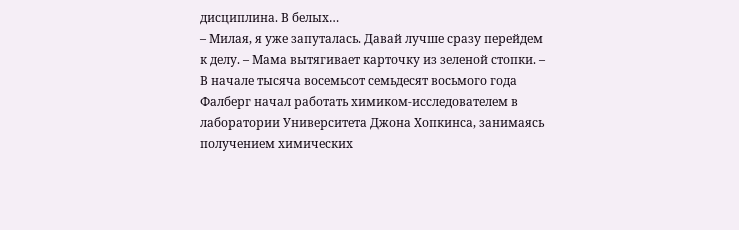дисциплина. В белых…
– Милая, я уже запуталась. Давай лучше сразу перейдем к делу. – Мама вытягивает карточку из зеленой стопки. – В начале тысяча восемьсот семьдесят восьмого года Фалберг начал работать химиком-исследователем в лаборатории Университета Джона Хопкинса, занимаясь получением химических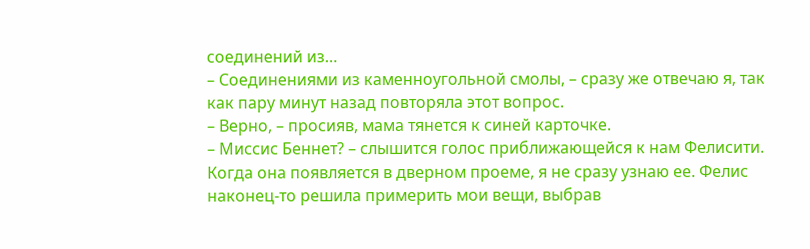соединений из…
– Соединениями из каменноугольной смолы, – сразу же отвечаю я, так как пару минут назад повторяла этот вопрос.
– Верно, – просияв, мама тянется к синей карточке.
– Миссис Беннет? – слышится голос приближающейся к нам Фелисити.
Когда она появляется в дверном проеме, я не сразу узнаю ее. Фелис наконец-то решила примерить мои вещи, выбрав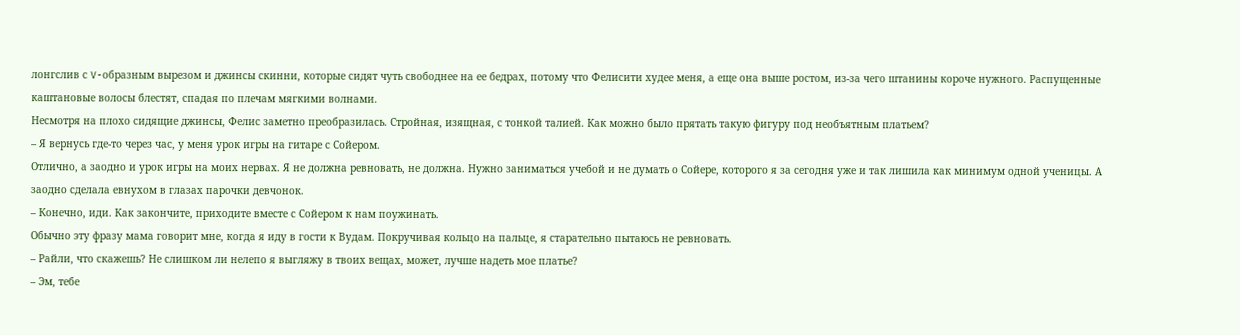лонгслив с V-образным вырезом и джинсы скинни, которые сидят чуть свободнее на ее бедрах, потому что Фелисити худее меня, а еще она выше ростом, из-за чего штанины короче нужного. Распущенные каштановые волосы блестят, спадая по плечам мягкими волнами.
Несмотря на плохо сидящие джинсы, Фелис заметно преобразилась. Стройная, изящная, с тонкой талией. Как можно было прятать такую фигуру под необъятным платьем?
– Я вернусь где-то через час, у меня урок игры на гитаре с Сойером.
Отлично, а заодно и урок игры на моих нервах. Я не должна ревновать, не должна. Нужно заниматься учебой и не думать о Сойере, которого я за сегодня уже и так лишила как минимум одной ученицы. А заодно сделала евнухом в глазах парочки девчонок.
– Конечно, иди. Как закончите, приходите вместе с Сойером к нам поужинать.
Обычно эту фразу мама говорит мне, когда я иду в гости к Вудам. Покручивая кольцо на пальце, я старательно пытаюсь не ревновать.
– Райли, что скажешь? Не слишком ли нелепо я выгляжу в твоих вещах, может, лучше надеть мое платье?
– Эм, тебе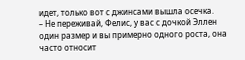идет, только вот с джинсами вышла осечка.
– Не переживай, Фелис, у вас с дочкой Эллен один размер и вы примерно одного роста, она часто относит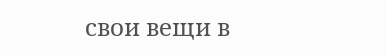свои вещи в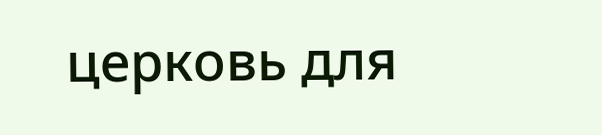церковь для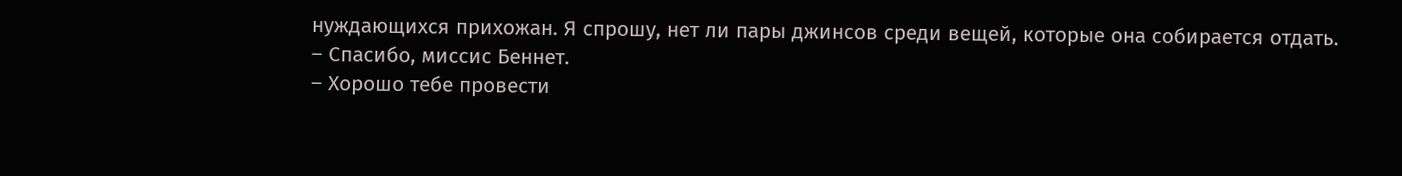нуждающихся прихожан. Я спрошу, нет ли пары джинсов среди вещей, которые она собирается отдать.
– Спасибо, миссис Беннет.
– Хорошо тебе провести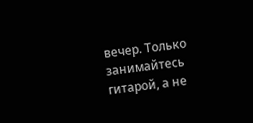вечер. Только занимайтесь гитарой, а не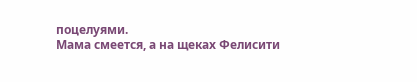поцелуями.
Мама смеется, а на щеках Фелисити